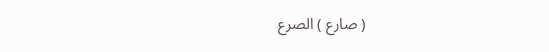( صارع ) الصرع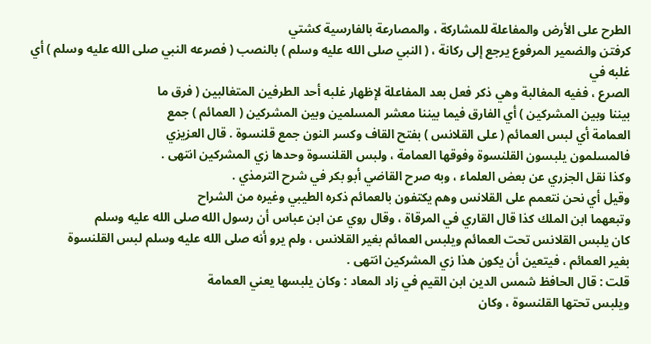الطرح على الأرض والمفاعلة للمشاركة ، والمصارعة بالفارسية كشتي
كرفتن والضمير المرفوع يرجع إلى ركانة ، ( النبي صلى الله عليه وسلم ) بالنصب ( فصرعه النبي صلى الله عليه وسلم ) أي غلبه في
الصرع ، ففيه المغالبة وهي ذكر فعل بعد المفاعلة لإظهار غلبه أحد الطرفين المتغالبين ( فرق ما
بيننا وبين المشركين ) أي الفارق فيما بيننا معشر المسلمين وبين المشركين ( العمائم ) جمع
العمامة أي لبس العمائم ( على القلانس ) بفتح القاف وكسر النون جمع قلنسوة . قال العزيزي
فالمسلمون يلبسون القلنسوة وفوقها العمامة ، ولبس القلنسوة وحدها زي المشركين انتهى .
وكذا نقل الجزري عن بعض العلماء ، وبه صرح القاضي أبو بكر في شرح الترمذي .
وقيل أي نحن نتعمم على القلانس وهم يكتفون بالعمائم ذكره الطيبي وغيره من الشراح
وتبعهما ابن الملك كذا قال القاري في المرقاة ، وقال روي عن ابن عباس أن رسول الله صلى الله عليه وسلم
كان يلبس القلانس تحت العمائم ويلبس العمائم بغير القلانس ، ولم يرو أنه صلى الله عليه وسلم لبس القلنسوة
بغير العمائم ، فيتعين أن يكون هذا زي المشركين انتهى .
قلت : قال الحافظ شمس الدين ابن القيم في زاد المعاد : وكان يلبسها يعني العمامة
ويلبس تحتها القلنسوة ، وكان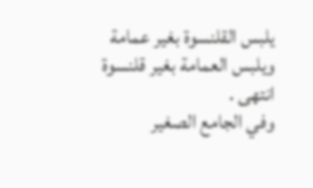يلبس القلنسوة بغير عمامة ويلبس العمامة بغير قلنسوة انتهى .
وفي الجامع الصغير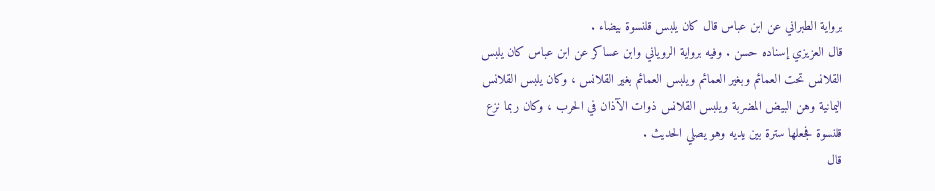برواية الطبراني عن ابن عباس قال كان يلبس قلنسوة بيضاء .
قال العزيزي إسناده حسن . وفيه برواية الروياني وابن عساكر عن ابن عباس كان يلبس
القلانس تحت العمائم وبغير العمائم ويلبس العمائم بغير القلانس ، وكان يلبس القلانس
اليمانية وهن البيض المضربة ويلبس القلانس ذوات الآذان في الحرب ، وكان ربما نزع
قلنسوة فجعلها سترة بين يديه وهو يصلي الحديث .
قال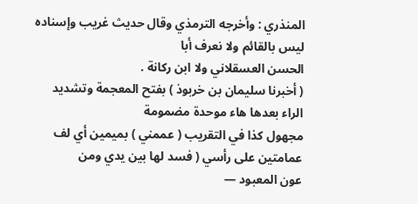المنذري : وأخرجه الترمذي وقال حديث غريب وإسناده ليس بالقائم ولا نعرف أبا
الحسن العسقلاني ولا ابن ركانة .
( أخبرنا سليمان بن خربوذ ) بفتح المعجمة وتشديد الراء بعدها هاء موحدة مضمومة
مجهول كذا في التقريب ( عممني ) بميمين أي لف عمامتين على رأسي ( فسد لها بين يدي ومن
عون المعبود —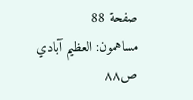صفحة 88
مساهمون: العظيم آبادي
ص٨٨